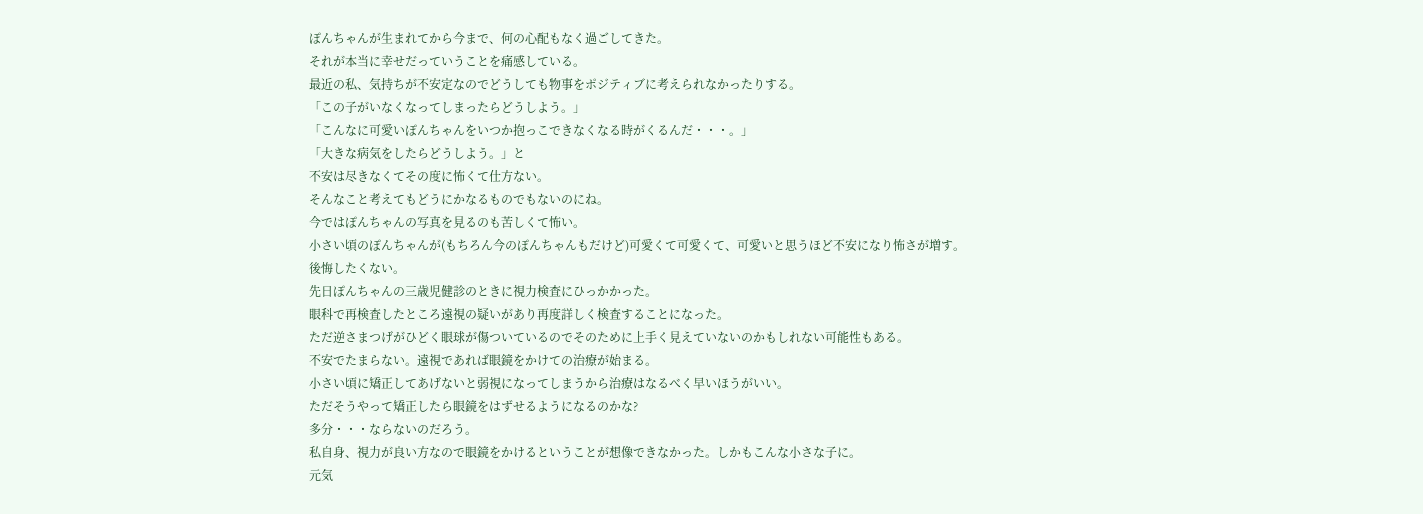ぽんちゃんが生まれてから今まで、何の心配もなく過ごしてきた。
それが本当に幸せだっていうことを痛感している。
最近の私、気持ちが不安定なのでどうしても物事をポジティブに考えられなかったりする。
「この子がいなくなってしまったらどうしよう。」
「こんなに可愛いぽんちゃんをいつか抱っこできなくなる時がくるんだ・・・。」
「大きな病気をしたらどうしよう。」と
不安は尽きなくてその度に怖くて仕方ない。
そんなこと考えてもどうにかなるものでもないのにね。
今ではぽんちゃんの写真を見るのも苦しくて怖い。
小さい頃のぽんちゃんが(もちろん今のぽんちゃんもだけど)可愛くて可愛くて、可愛いと思うほど不安になり怖さが増す。
後悔したくない。
先日ぽんちゃんの三歳児健診のときに視力検査にひっかかった。
眼科で再検査したところ遠視の疑いがあり再度詳しく検査することになった。
ただ逆さまつげがひどく眼球が傷ついているのでそのために上手く見えていないのかもしれない可能性もある。
不安でたまらない。遠視であれば眼鏡をかけての治療が始まる。
小さい頃に矯正してあげないと弱視になってしまうから治療はなるべく早いほうがいい。
ただそうやって矯正したら眼鏡をはずせるようになるのかな?
多分・・・ならないのだろう。
私自身、視力が良い方なので眼鏡をかけるということが想像できなかった。しかもこんな小さな子に。
元気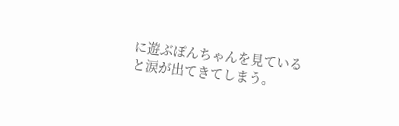に遊ぶぽんちゃんを見ていると涙が出てきてしまう。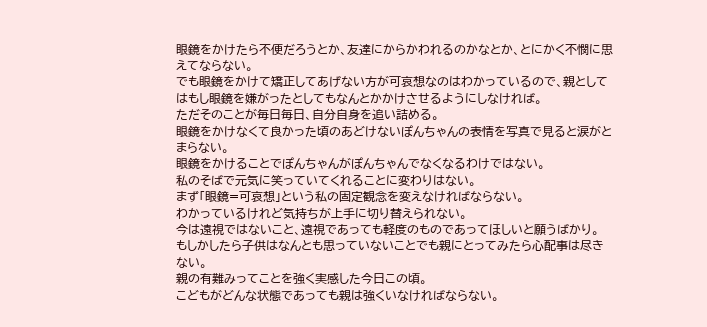眼鏡をかけたら不便だろうとか、友達にからかわれるのかなとか、とにかく不憫に思えてならない。
でも眼鏡をかけて矯正してあげない方が可哀想なのはわかっているので、親としてはもし眼鏡を嫌がったとしてもなんとかかけさせるようにしなければ。
ただそのことが毎日毎日、自分自身を追い詰める。
眼鏡をかけなくて良かった頃のあどけないぽんちゃんの表情を写真で見ると涙がとまらない。
眼鏡をかけることでぽんちゃんがぽんちゃんでなくなるわけではない。
私のそばで元気に笑っていてくれることに変わりはない。
まず「眼鏡=可哀想」という私の固定観念を変えなければならない。
わかっているけれど気持ちが上手に切り替えられない。
今は遠視ではないこと、遠視であっても軽度のものであってほしいと願うばかり。
もしかしたら子供はなんとも思っていないことでも親にとってみたら心配事は尽きない。
親の有難みってことを強く実感した今日この頃。
こどもがどんな状態であっても親は強くいなければならない。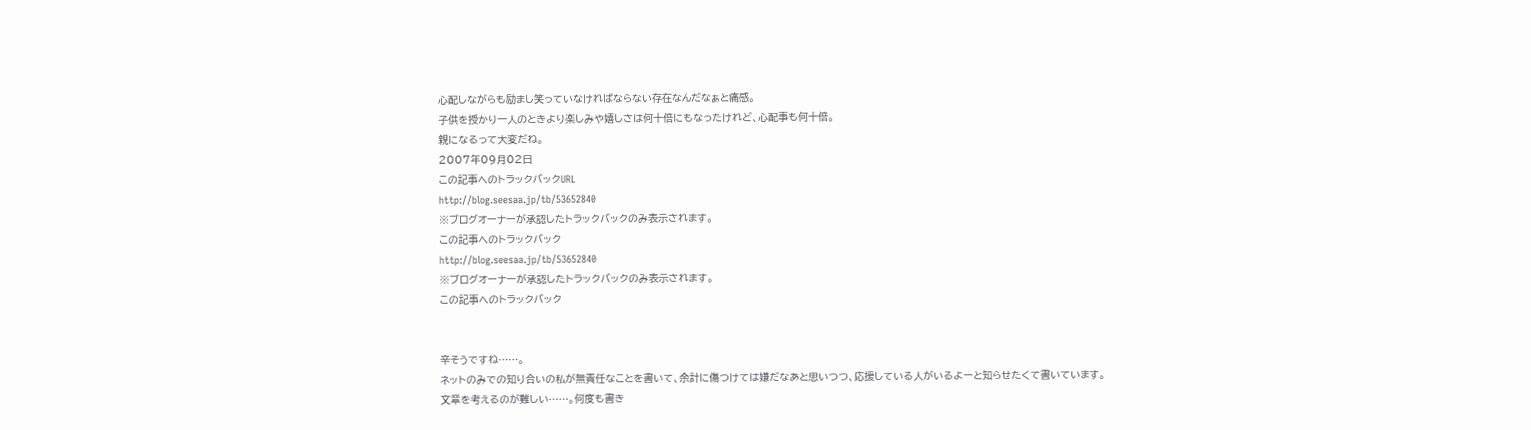心配しながらも励まし笑っていなければならない存在なんだなぁと痛感。
子供を授かり一人のときより楽しみや嬉しさは何十倍にもなったけれど、心配事も何十倍。
親になるって大変だね。
2007年09月02日
この記事へのトラックバックURL
http://blog.seesaa.jp/tb/53652840
※ブログオーナーが承認したトラックバックのみ表示されます。
この記事へのトラックバック
http://blog.seesaa.jp/tb/53652840
※ブログオーナーが承認したトラックバックのみ表示されます。
この記事へのトラックバック


辛そうですね……。
ネットのみでの知り合いの私が無責任なことを書いて、余計に傷つけては嫌だなあと思いつつ、応援している人がいるよーと知らせたくて書いています。
文章を考えるのが難しい……。何度も書き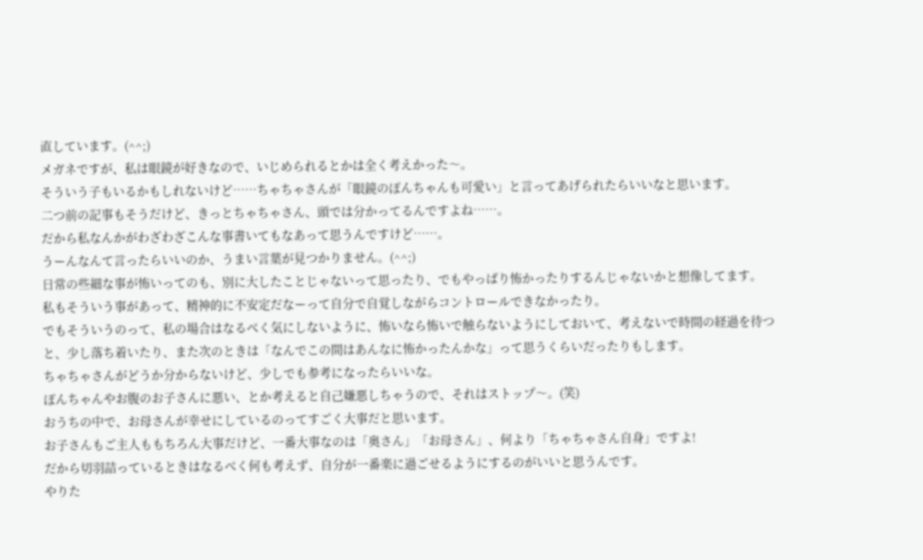直しています。(^^;)
メガネですが、私は眼鏡が好きなので、いじめられるとかは全く考えかった〜。
そういう子もいるかもしれないけど……ちゃちゃさんが「眼鏡のぽんちゃんも可愛い」と言ってあげられたらいいなと思います。
二つ前の記事もそうだけど、きっとちゃちゃさん、頭では分かってるんですよね……。
だから私なんかがわざわざこんな事書いてもなあって思うんですけど……。
うーんなんて言ったらいいのか、うまい言葉が見つかりません。(^^;)
日常の些細な事が怖いってのも、別に大したことじゃないって思ったり、でもやっぱり怖かったりするんじゃないかと想像してます。
私もそういう事があって、精神的に不安定だなーって自分で自覚しながらコントロールできなかったり。
でもそういうのって、私の場合はなるべく気にしないように、怖いなら怖いで触らないようにしておいて、考えないで時間の経過を待つと、少し落ち着いたり、また次のときは「なんでこの間はあんなに怖かったんかな」って思うくらいだったりもします。
ちゃちゃさんがどうか分からないけど、少しでも参考になったらいいな。
ぽんちゃんやお腹のお子さんに悪い、とか考えると自己嫌悪しちゃうので、それはストップ〜。(笑)
おうちの中で、お母さんが幸せにしているのってすごく大事だと思います。
お子さんもご主人ももちろん大事だけど、一番大事なのは「奥さん」「お母さん」、何より「ちゃちゃさん自身」ですよ!
だから切羽詰っているときはなるべく何も考えず、自分が一番楽に過ごせるようにするのがいいと思うんです。
やりた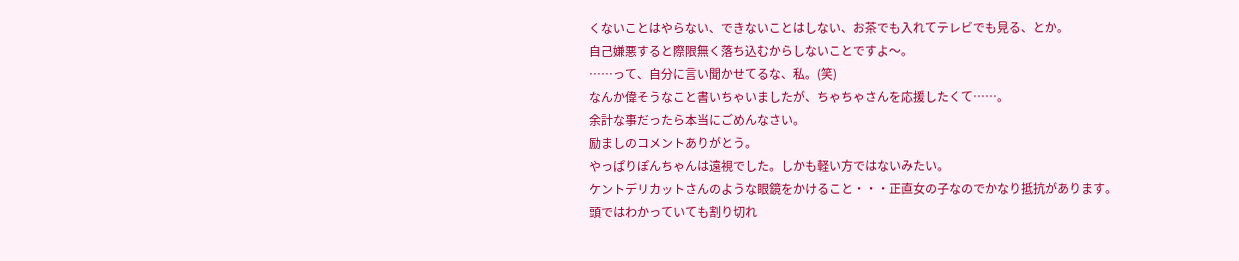くないことはやらない、できないことはしない、お茶でも入れてテレビでも見る、とか。
自己嫌悪すると際限無く落ち込むからしないことですよ〜。
……って、自分に言い聞かせてるな、私。(笑)
なんか偉そうなこと書いちゃいましたが、ちゃちゃさんを応援したくて……。
余計な事だったら本当にごめんなさい。
励ましのコメントありがとう。
やっぱりぽんちゃんは遠視でした。しかも軽い方ではないみたい。
ケントデリカットさんのような眼鏡をかけること・・・正直女の子なのでかなり抵抗があります。
頭ではわかっていても割り切れ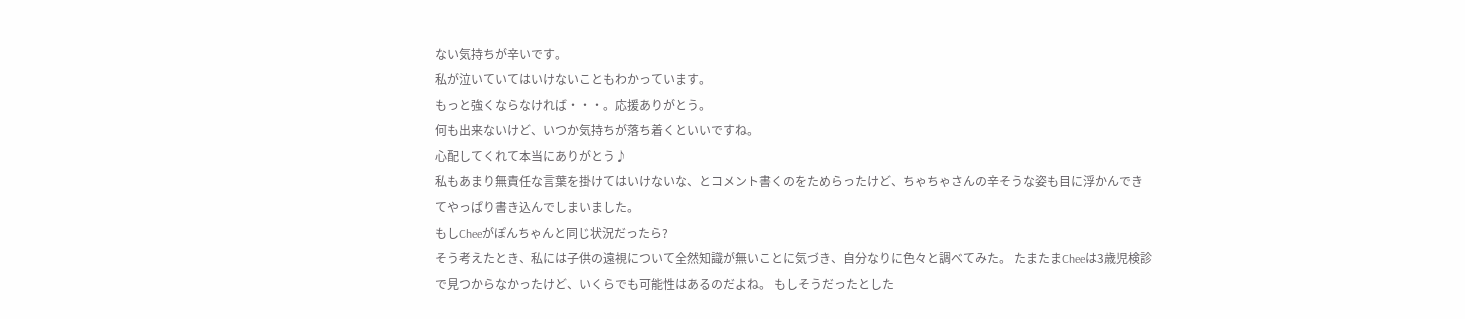ない気持ちが辛いです。
私が泣いていてはいけないこともわかっています。
もっと強くならなければ・・・。応援ありがとう。
何も出来ないけど、いつか気持ちが落ち着くといいですね。
心配してくれて本当にありがとう♪
私もあまり無責任な言葉を掛けてはいけないな、とコメント書くのをためらったけど、ちゃちゃさんの辛そうな姿も目に浮かんできてやっぱり書き込んでしまいました。
もしCheeがぽんちゃんと同じ状況だったら?
そう考えたとき、私には子供の遠視について全然知識が無いことに気づき、自分なりに色々と調べてみた。 たまたまCheeは3歳児検診で見つからなかったけど、いくらでも可能性はあるのだよね。 もしそうだったとした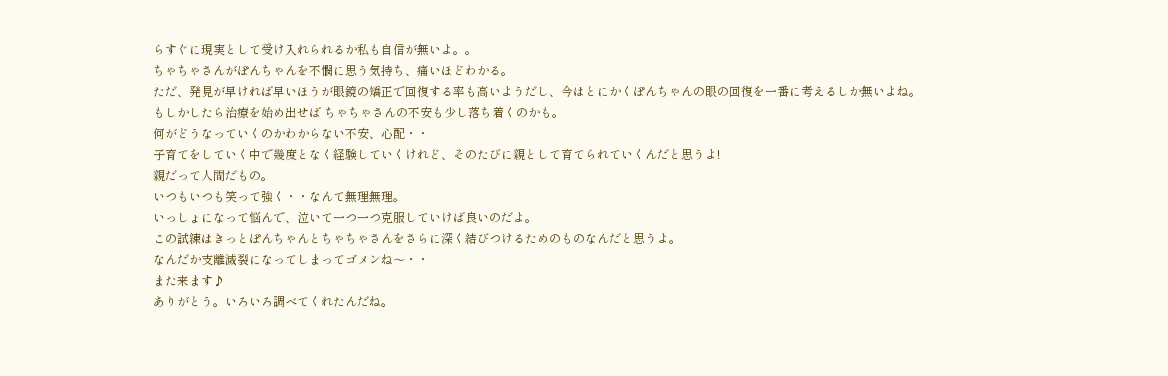らすぐに現実として受け入れられるか私も自信が無いよ。。
ちゃちゃさんがぽんちゃんを不憫に思う気持ち、痛いほどわかる。
ただ、発見が早ければ早いほうが眼鏡の矯正で回復する率も高いようだし、今はとにかくぽんちゃんの眼の回復を一番に考えるしか無いよね。
もしかしたら治療を始め出せば ちゃちゃさんの不安も少し落ち着くのかも。
何がどうなっていくのかわからない不安、心配・・
子育てをしていく中で幾度となく経験していくけれど、そのたびに親として育てられていくんだと思うよ!
親だって人間だもの。
いつもいつも笑って強く・・なんて無理無理。
いっしょになって悩んで、泣いて一つ一つ克服していけば良いのだよ。
この試練はきっとぽんちゃんとちゃちゃさんをさらに深く結びつけるためのものなんだと思うよ。
なんだか支離滅裂になってしまってゴメンね〜・・
また来ます♪
ありがとう。いろいろ調べてくれたんだね。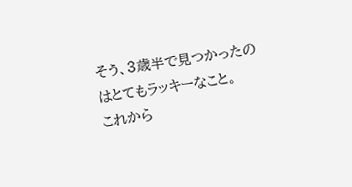そう、3歳半で見つかったのはとてもラッキーなこと。
これから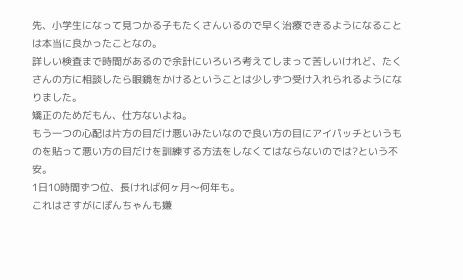先、小学生になって見つかる子もたくさんいるので早く治療できるようになることは本当に良かったことなの。
詳しい検査まで時間があるので余計にいろいろ考えてしまって苦しいけれど、たくさんの方に相談したら眼鏡をかけるということは少しずつ受け入れられるようになりました。
矯正のためだもん、仕方ないよね。
もう一つの心配は片方の目だけ悪いみたいなので良い方の目にアイパッチというものを貼って悪い方の目だけを訓練する方法をしなくてはならないのでは?という不安。
1日10時間ずつ位、長ければ何ヶ月〜何年も。
これはさすがにぽんちゃんも嫌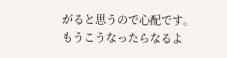がると思うので心配です。
もうこうなったらなるよ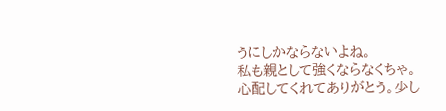うにしかならないよね。
私も親として強くならなくちゃ。
心配してくれてありがとう。少し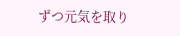ずつ元気を取り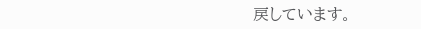戻しています。